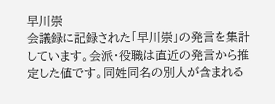早川崇
会議録に記録された「早川崇」の発言を集計しています。会派・役職は直近の発言から推定した値です。同姓同名の別人が含まれる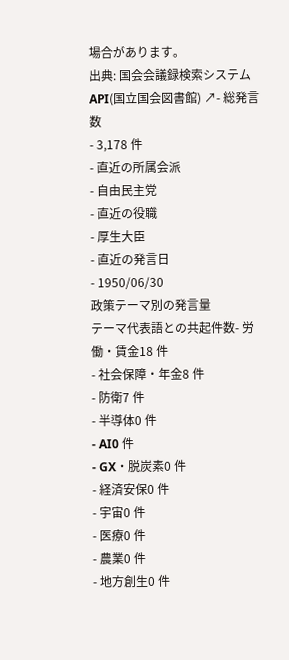場合があります。
出典: 国会会議録検索システム API(国立国会図書館) ↗- 総発言数
- 3,178 件
- 直近の所属会派
- 自由民主党
- 直近の役職
- 厚生大臣
- 直近の発言日
- 1950/06/30
政策テーマ別の発言量
テーマ代表語との共起件数- 労働・賃金18 件
- 社会保障・年金8 件
- 防衛7 件
- 半導体0 件
- AI0 件
- GX・脱炭素0 件
- 経済安保0 件
- 宇宙0 件
- 医療0 件
- 農業0 件
- 地方創生0 件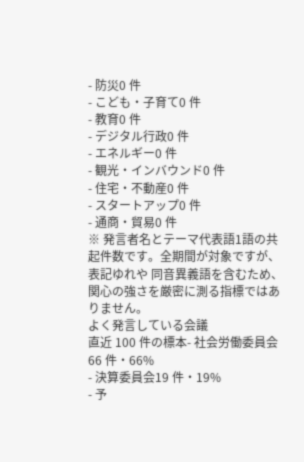- 防災0 件
- こども・子育て0 件
- 教育0 件
- デジタル行政0 件
- エネルギー0 件
- 観光・インバウンド0 件
- 住宅・不動産0 件
- スタートアップ0 件
- 通商・貿易0 件
※ 発言者名とテーマ代表語1語の共起件数です。全期間が対象ですが、表記ゆれや 同音異義語を含むため、関心の強さを厳密に測る指標ではありません。
よく発言している会議
直近 100 件の標本- 社会労働委員会66 件・66%
- 決算委員会19 件・19%
- 予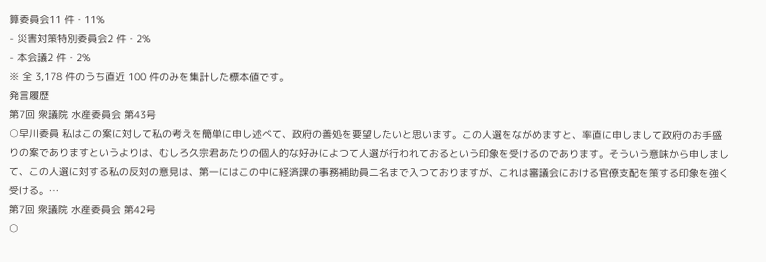算委員会11 件・11%
- 災害対策特別委員会2 件・2%
- 本会議2 件・2%
※ 全 3,178 件のうち直近 100 件のみを集計した標本値です。
発言履歴
第7回 衆議院 水産委員会 第43号
○早川委員 私はこの案に対して私の考えを簡単に申し述べて、政府の善処を要望したいと思います。この人選をながめますと、率直に申しまして政府のお手盛りの案でありますというよりは、むしろ久宗君あたりの個人的な好みによつて人選が行われておるという印象を受けるのであります。そういう意味から申しまして、この人選に対する私の反対の意見は、第一にはこの中に経済課の事務補助員二名まで入つておりますが、これは審議会における官僚支配を策する印象を強く受ける。…
第7回 衆議院 水産委員会 第42号
○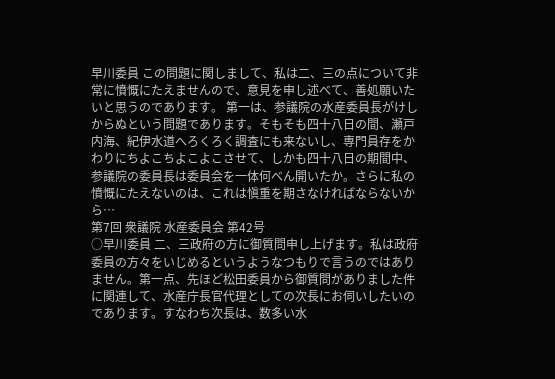早川委員 この問題に関しまして、私は二、三の点について非常に憤慨にたえませんので、意見を申し述べて、善処願いたいと思うのであります。 第一は、参議院の水産委員長がけしからぬという問題であります。そもそも四十八日の間、瀬戸内海、紀伊水道へろくろく調査にも来ないし、専門員存をかわりにちよこちよこよこさせて、しかも四十八日の期間中、参議院の委員長は委員会を一体何べん開いたか。さらに私の憤慨にたえないのは、これは愼重を期さなければならないから…
第7回 衆議院 水産委員会 第42号
○早川委員 二、三政府の方に御質問申し上げます。私は政府委員の方々をいじめるというようなつもりで言うのではありません。第一点、先ほど松田委員から御質問がありました件に関連して、水産庁長官代理としての次長にお伺いしたいのであります。すなわち次長は、数多い水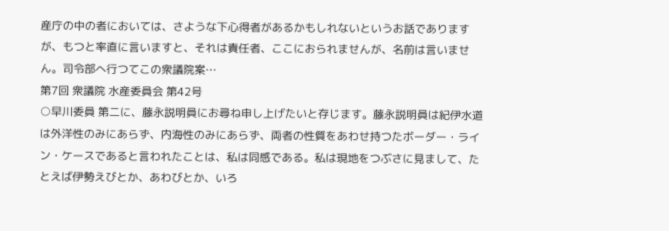産庁の中の者においては、さような下心得者があるかもしれないというお話でありますが、もつと率直に言いますと、それは責任者、ここにおられませんが、名前は言いません。司令部へ行つてこの衆議院案…
第7回 衆議院 水産委員会 第42号
○早川委員 第二に、藤永説明員にお尋ね申し上げたいと存じます。藤永説明員は紀伊水道は外洋性のみにあらず、内海性のみにあらず、両者の性質をあわせ持つたボーダー・ライン・ケースであると言われたことは、私は同感である。私は現地をつぶさに見まして、たとえば伊勢えびとか、あわびとか、いろ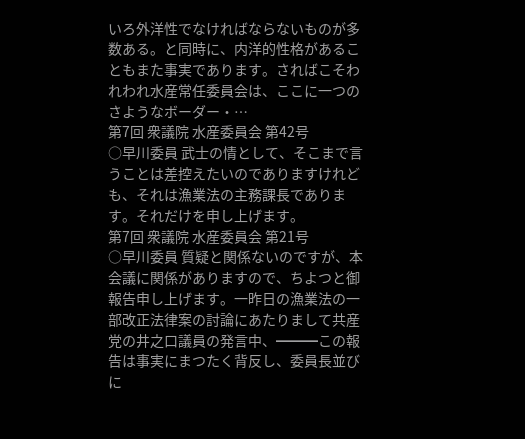いろ外洋性でなければならないものが多数ある。と同時に、内洋的性格があることもまた事実であります。さればこそわれわれ水産常任委員会は、ここに一つのさようなボーダー・…
第7回 衆議院 水産委員会 第42号
○早川委員 武士の情として、そこまで言うことは差控えたいのでありますけれども、それは漁業法の主務課長であります。それだけを申し上げます。
第7回 衆議院 水産委員会 第21号
○早川委員 質疑と関係ないのですが、本会議に関係がありますので、ちよつと御報告申し上げます。一昨日の漁業法の一部改正法律案の討論にあたりまして共産党の井之口議員の発言中、━━━この報告は事実にまつたく背反し、委員長並びに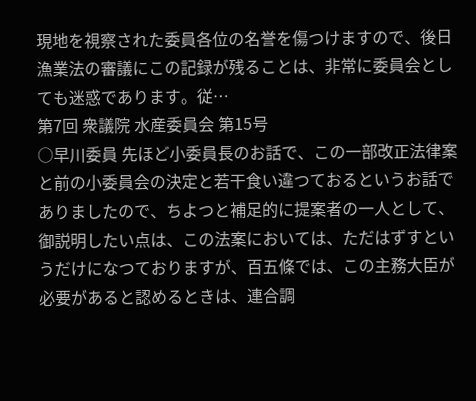現地を視察された委員各位の名誉を傷つけますので、後日漁業法の審議にこの記録が残ることは、非常に委員会としても迷惑であります。従…
第7回 衆議院 水産委員会 第15号
○早川委員 先ほど小委員長のお話で、この一部改正法律案と前の小委員会の決定と若干食い違つておるというお話でありましたので、ちよつと補足的に提案者の一人として、御説明したい点は、この法案においては、ただはずすというだけになつておりますが、百五條では、この主務大臣が必要があると認めるときは、連合調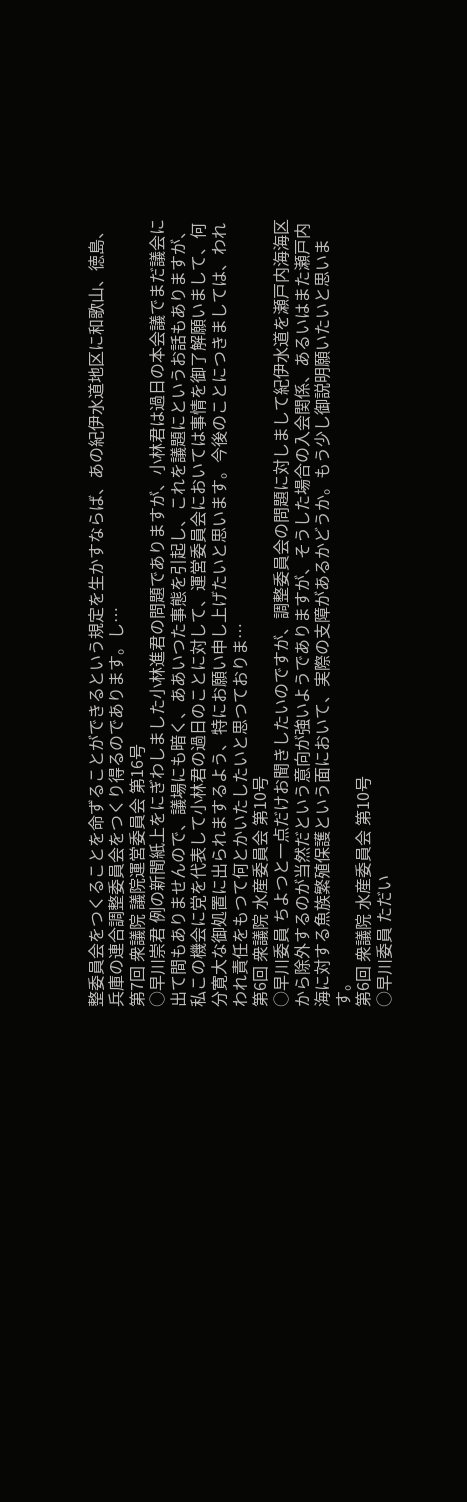整委員会をつくることを命ずることができるという規定を生かすならば、あの紀伊水道地区に和歌山、徳島、兵庫の連合調整委員会をつくり得るのであります。し…
第7回 衆議院 議院運営委員会 第16号
○早川崇君 例の新聞紙上をにぎわしました小林進君の問題でありますが、小林君は過日の本会議でまだ議会に出て間もありませんので、議場にも暗く、ああいつた事態を引起し、これを議題にというお話もありますが、私この機会に党を代表して小林君の過日のことに対して、運営委員会においては事情を御了解願いまして、何分寛大な御処置に出られまするよう、特にお願い申し上げたいと思います。今後のことにつきましては、われわれ責任をもつて何とかいたしたいと思つておりま…
第6回 衆議院 水産委員会 第10号
○早川委員 ちよつと一点だけお聞きしたいのですが、調整委員会の問題に対しまして紀伊水道を瀬戸内海海区から除外するのが当然だという意向が強いようでありますが、そうした場合の入会関係、あるいはまた瀬戸内海に対する魚族繁殖保護という面において、実際の支障があるかどうか。もう少し御説明願いたいと思います。
第6回 衆議院 水産委員会 第10号
○早川委員 ただい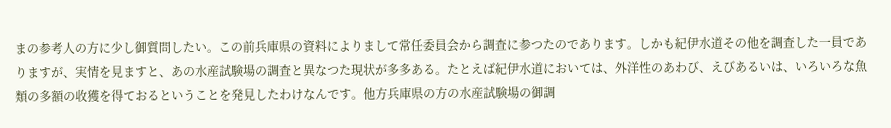まの参考人の方に少し御質問したい。この前兵庫県の資料によりまして常任委員会から調査に参つたのであります。しかも紀伊水道その他を調査した一員でありますが、実情を見ますと、あの水産試験場の調査と異なつた現状が多多ある。たとえば紀伊水道においては、外洋性のあわび、えびあるいは、いろいろな魚類の多額の收獲を得ておるということを発見したわけなんです。他方兵庫県の方の水産試験場の御調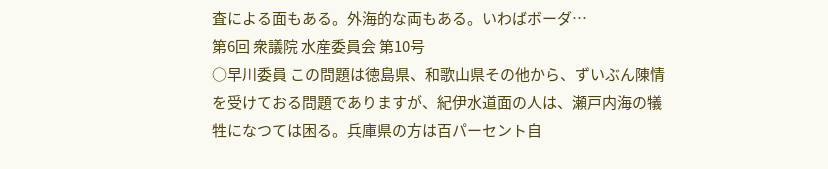査による面もある。外海的な両もある。いわばボーダ…
第6回 衆議院 水産委員会 第10号
○早川委員 この問題は徳島県、和歌山県その他から、ずいぶん陳情を受けておる問題でありますが、紀伊水道面の人は、瀬戸内海の犠牲になつては困る。兵庫県の方は百パーセント自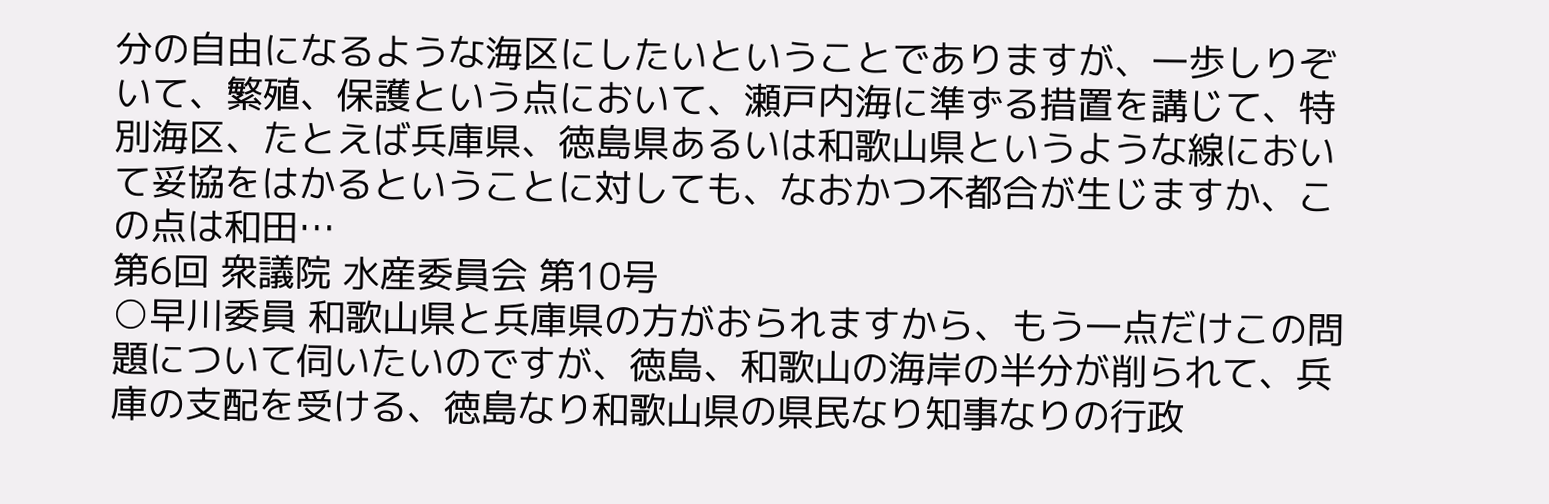分の自由になるような海区にしたいということでありますが、一歩しりぞいて、繁殖、保護という点において、瀬戸内海に準ずる措置を講じて、特別海区、たとえば兵庫県、徳島県あるいは和歌山県というような線において妥協をはかるということに対しても、なおかつ不都合が生じますか、この点は和田…
第6回 衆議院 水産委員会 第10号
○早川委員 和歌山県と兵庫県の方がおられますから、もう一点だけこの問題について伺いたいのですが、徳島、和歌山の海岸の半分が削られて、兵庫の支配を受ける、徳島なり和歌山県の県民なり知事なりの行政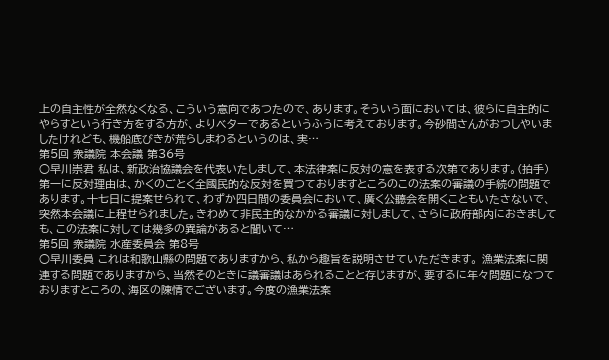上の自主性が全然なくなる、こういう意向であつたので、あります。そういう面においては、彼らに自主的にやらすという行き方をする方が、よりベターであるというふうに考えております。今砂間さんがおつしやいましたけれども、機船底びきが荒らしまわるというのは、実…
第5回 衆議院 本会議 第36号
○早川崇君 私は、新政治協議会を代表いたしまして、本法律案に反対の意を表する次第であります。(拍手) 第一に反対理由は、かくのごとく全國民的な反対を買つておりますところのこの法案の審議の手続の問題であります。十七日に提案せられて、わずか四日間の委員会において、廣く公聽会を開くこともいたさないで、突然本会議に上程せられました。きわめて非民主的なかかる審議に対しまして、さらに政府部内におきましても、この法案に対しては幾多の異論があると聞いて…
第5回 衆議院 水産委員会 第8号
○早川委員 これは和歌山縣の問題でありますから、私から趣旨を説明させていただきます。 漁業法案に関連する問題でありますから、当然そのときに議審議はあられることと存じますが、要するに年々問題になつておりますところの、海区の陳情でございます。今度の漁業法案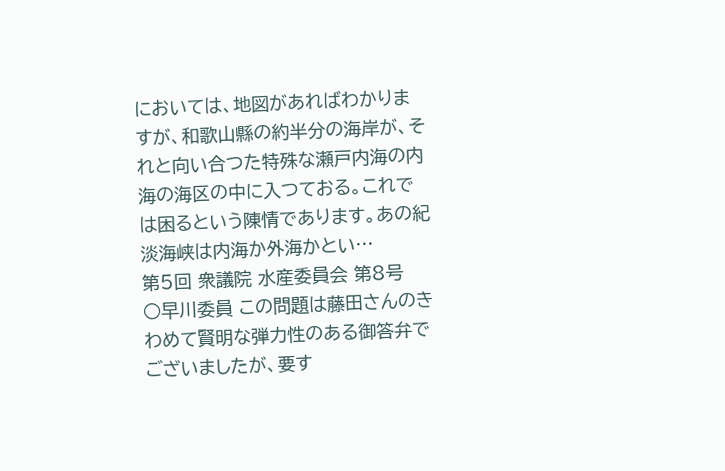においては、地図があればわかりますが、和歌山縣の約半分の海岸が、それと向い合つた特殊な瀬戸内海の内海の海区の中に入つておる。これでは困るという陳情であります。あの紀淡海峡は内海か外海かとい…
第5回 衆議院 水産委員会 第8号
○早川委員 この問題は藤田さんのきわめて賢明な弾力性のある御答弁でございましたが、要す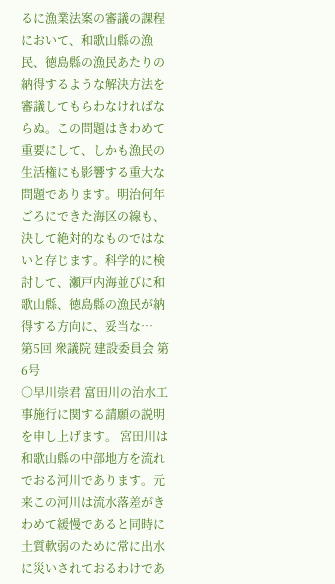るに漁業法案の審議の課程において、和歌山縣の漁民、徳島縣の漁民あたりの納得するような解決方法を審議してもらわなければならぬ。この問題はきわめて重要にして、しかも漁民の生活権にも影響する重大な問題であります。明治何年ごろにできた海区の線も、決して絶対的なものではないと存じます。科学的に検討して、瀬戸内海並びに和歌山縣、徳島縣の漁民が納得する方向に、妥当な…
第5回 衆議院 建設委員会 第6号
○早川崇君 富田川の治水工事施行に関する請願の説明を申し上げます。 宮田川は和歌山縣の中部地方を流れでおる河川であります。元来この河川は流水落差がきわめて緩慢であると同時に土質軟弱のために常に出水に災いされておるわけであ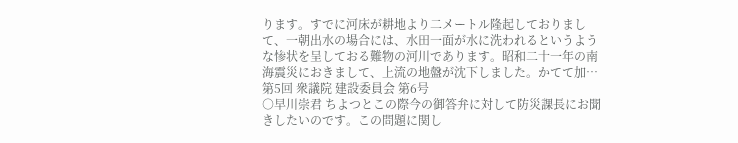ります。すでに河床が耕地より二メートル隆起しておりまして、一朝出水の場合には、水田一面が水に洗われるというような惨状を呈しておる難物の河川であります。昭和二十一年の南海震災におきまして、上流の地盤が沈下しました。かてて加…
第5回 衆議院 建設委員会 第6号
○早川崇君 ちよつとこの際今の御答弁に対して防災課長にお聞きしたいのです。この問題に関し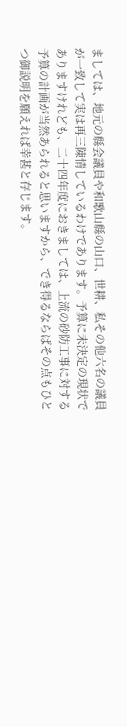ましては、地元の縣会議員や和歌山縣の山口、世耕、私その他六名の議員が一致して実は再三陳情しているわけであります。予算に未決定の現状でありますけれども、二十四年度におきましては、上流の砂防工事に対する予算の計画が当然あられると思いますから、でき得るならばその点もひとつ御説明を願えれば幸甚と存じます。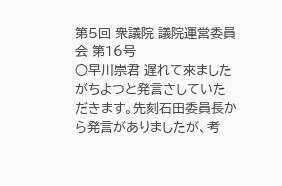第5回 衆議院 議院運営委員会 第16号
○早川崇君 遅れて來ましたがちよつと発言さしていただきます。先刻石田委員長から発言がありましたが、考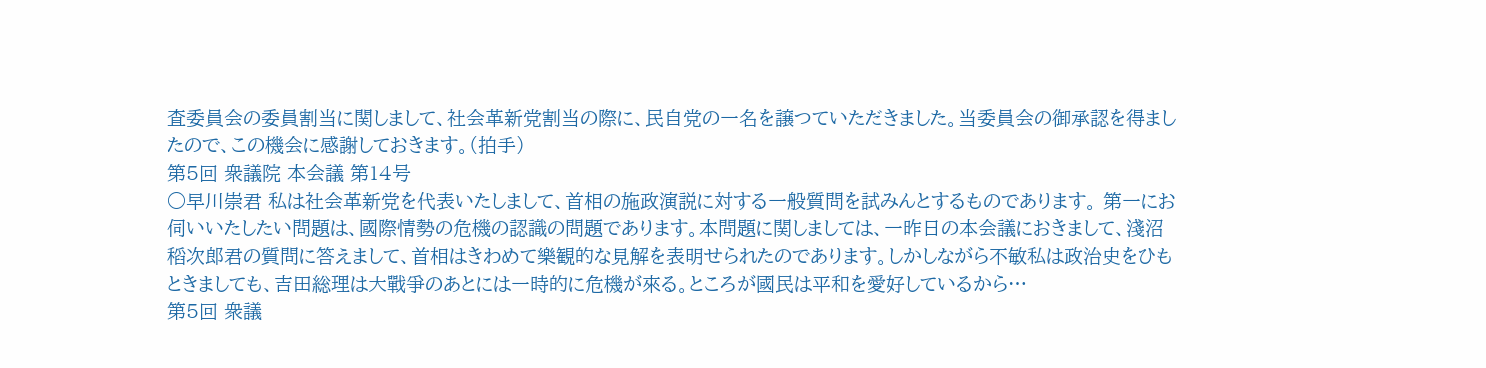査委員会の委員割当に関しまして、社会革新党割当の際に、民自党の一名を譲つていただきました。当委員会の御承認を得ましたので、この機会に感謝しておきます。(拍手)
第5回 衆議院 本会議 第14号
○早川崇君 私は社会革新党を代表いたしまして、首相の施政演説に対する一般質問を試みんとするものであります。 第一にお伺いいたしたい問題は、國際情勢の危機の認識の問題であります。本問題に関しましては、一昨日の本会議におきまして、淺沼稻次郎君の質問に答えまして、首相はきわめて樂観的な見解を表明せられたのであります。しかしながら不敏私は政治史をひもときましても、吉田総理は大戰爭のあとには一時的に危機が來る。ところが國民は平和を愛好しているから…
第5回 衆議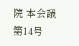院 本会議 第14号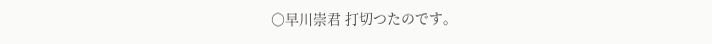○早川崇君 打切つたのです。